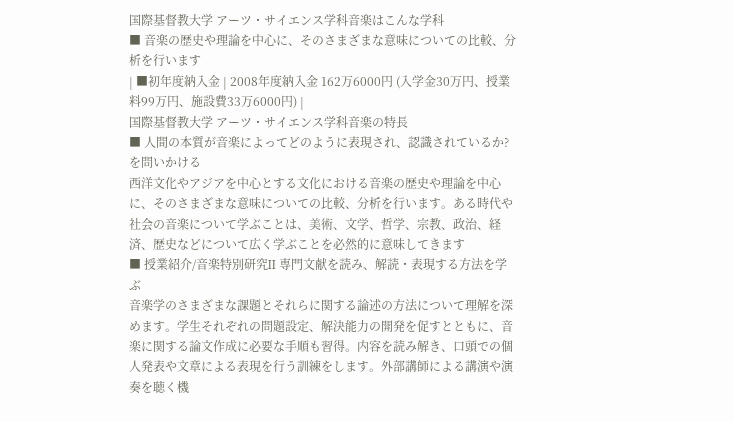国際基督教大学 アーツ・サイエンス学科音楽はこんな学科
■ 音楽の歴史や理論を中心に、そのさまざまな意味についての比較、分析を行います
| ■初年度納入金 | 2008年度納入金 162万6000円 (入学金30万円、授業料99万円、施設費33万6000円) |
国際基督教大学 アーツ・サイエンス学科音楽の特長
■ 人間の本質が音楽によってどのように表現され、認識されているか?を問いかける
西洋文化やアジアを中心とする文化における音楽の歴史や理論を中心に、そのさまざまな意味についての比較、分析を行います。ある時代や社会の音楽について学ぶことは、美術、文学、哲学、宗教、政治、経済、歴史などについて広く学ぶことを必然的に意味してきます
■ 授業紹介/音楽特別研究II 専門文献を読み、解読・表現する方法を学ぶ
音楽学のさまざまな課題とそれらに関する論述の方法について理解を深めます。学生それぞれの問題設定、解決能力の開発を促すとともに、音楽に関する論文作成に必要な手順も習得。内容を読み解き、口頭での個人発表や文章による表現を行う訓練をします。外部講師による講演や演奏を聴く機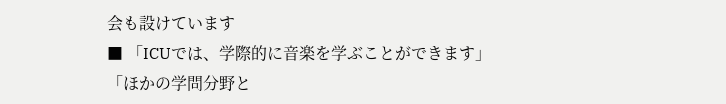会も設けています
■ 「ICUでは、学際的に音楽を学ぶことができます」
「ほかの学問分野と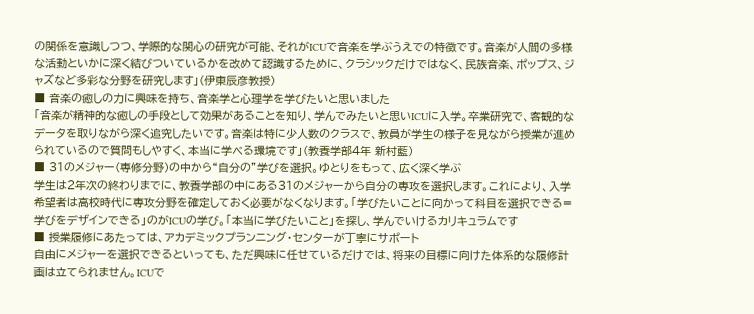の関係を意識しつつ、学際的な関心の研究が可能、それがICUで音楽を学ぶうえでの特徴です。音楽が人間の多様な活動といかに深く結びついているかを改めて認識するために、クラシックだけではなく、民族音楽、ポップス、ジャズなど多彩な分野を研究します」(伊東辰彦教授)
■ 音楽の癒しの力に興味を持ち、音楽学と心理学を学びたいと思いました
「音楽が精神的な癒しの手段として効果があることを知り、学んでみたいと思いICUに入学。卒業研究で、客観的なデータを取りながら深く追究したいです。音楽は特に少人数のクラスで、教員が学生の様子を見ながら授業が進められているので質問もしやすく、本当に学べる環境です」(教養学部4年 新村藍)
■ 31のメジャー(専修分野)の中から“自分の”学びを選択。ゆとりをもって、広く深く学ぶ
学生は2年次の終わりまでに、教養学部の中にある31のメジャーから自分の専攻を選択します。これにより、入学希望者は高校時代に専攻分野を確定しておく必要がなくなります。「学びたいことに向かって科目を選択できる=学びをデザインできる」のがICUの学び。「本当に学びたいこと」を探し、学んでいけるカリキュラムです
■ 授業履修にあたっては、アカデミックプランニング・センターが丁寧にサポート
自由にメジャーを選択できるといっても、ただ興味に任せているだけでは、将来の目標に向けた体系的な履修計画は立てられません。ICUで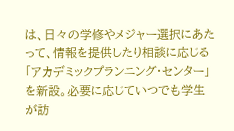は、日々の学修やメジャー選択にあたって、情報を提供したり相談に応じる「アカデミックプランニング・センター」を新設。必要に応じていつでも学生が訪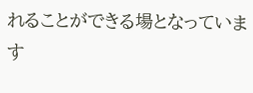れることができる場となっています